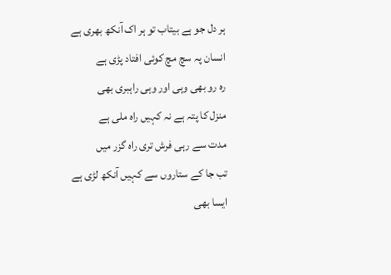ہر دل جو ہے بیتاب تو ہر اک آنکھ بھری ہے
انسان پہ سچ مچ کوئی افتاد پڑی ہے
رہ رو بھی وہی اور وہی راہبری بھی
منزل کا پتہ ہے نہ کہیں راہ ملی ہے
مدت سے رہی فرش تری راہ گزر میں
تب جا کے ستاروں سے کہیں آنکھ لڑی ہے
ایسا بھی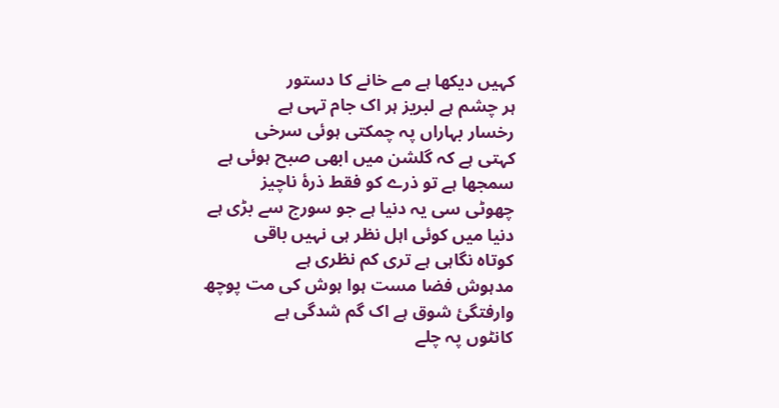کہیں دیکھا ہے مے خانے کا دستور
ہر چشم ہے لبریز ہر اک جام تہی ہے
رخسار بہاراں پہ چمکتی ہوئی سرخی
کہتی ہے کہ گلشن میں ابھی صبح ہوئی ہے
سمجھا ہے تو ذرے کو فقط ذرۂ ناچیز
چھوٹی سی یہ دنیا ہے جو سورج سے بڑی ہے
دنیا میں کوئی اہل نظر ہی نہیں باقی
کوتاہ نگاہی ہے تری کم نظری ہے
مدہوش فضا مست ہوا ہوش کی مت پوچھ
وارفتگئ شوق ہے اک گم شدگی ہے
کانٹوں پہ چلے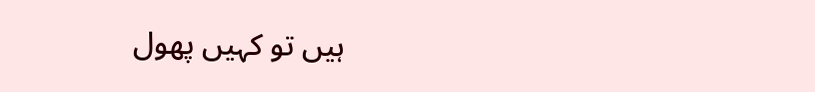ہیں تو کہیں پھول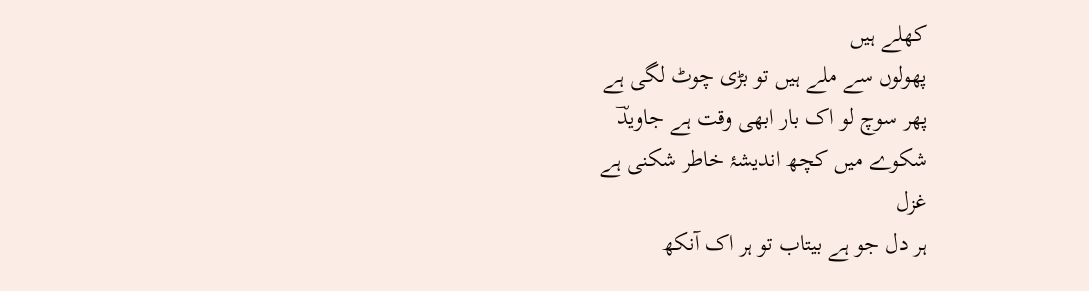کھلے ہیں
پھولوں سے ملے ہیں تو بڑی چوٹ لگی ہے
پھر سوچ لو اک بار ابھی وقت ہے جاویدؔ
شکوے میں کچھ اندیشۂ خاطر شکنی ہے
غزل
ہر دل جو ہے بیتاب تو ہر اک آنکھ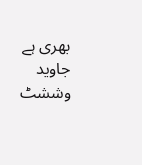بھری ہے
جاوید وششٹ